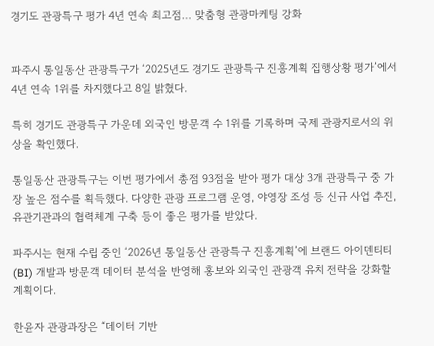경기도 관광특구 평가 4년 연속 최고점… 맞춤형 관광마케팅 강화


파주시 통일동산 관광특구가 ‘2025년도 경기도 관광특구 진흥계획 집행상황 평가’에서 4년 연속 1위를 차지했다고 8일 밝혔다.

특히 경기도 관광특구 가운데 외국인 방문객 수 1위를 기록하며 국제 관광지로서의 위상을 확인했다.

통일동산 관광특구는 이번 평가에서 총점 93점을 받아 평가 대상 3개 관광특구 중 가장 높은 점수를 획득했다. 다양한 관광 프로그램 운영, 야영장 조성 등 신규 사업 추진, 유관기관과의 협력체계 구축 등이 좋은 평가를 받았다.

파주시는 현재 수립 중인 ‘2026년 통일동산 관광특구 진흥계획’에 브랜드 아이덴티티(BI) 개발과 방문객 데이터 분석을 반영해 홍보와 외국인 관광객 유치 전략을 강화할 계획이다.

한윤자 관광과장은 “데이터 기반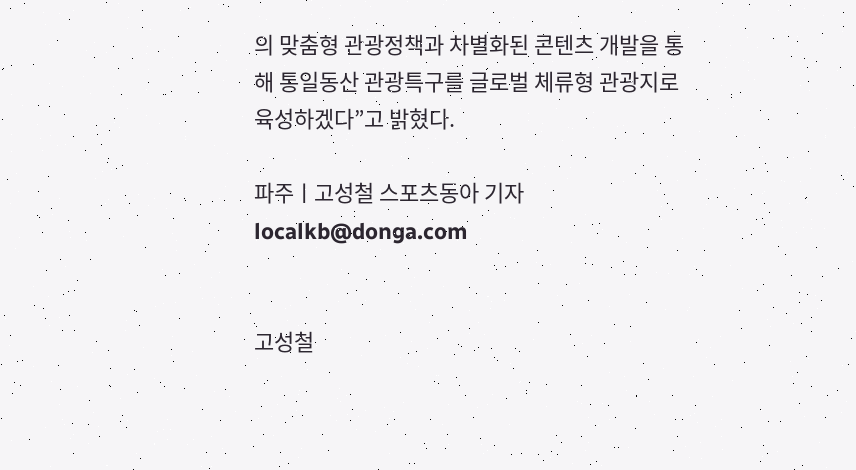의 맞춤형 관광정책과 차별화된 콘텐츠 개발을 통해 통일동산 관광특구를 글로벌 체류형 관광지로 육성하겠다”고 밝혔다.

파주ㅣ고성철 스포츠동아 기자 localkb@donga.com


고성철